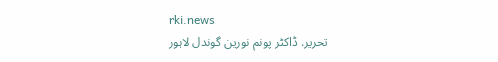rki.news
تحریر. ڈاکٹر پونم نورین گوندل لاہور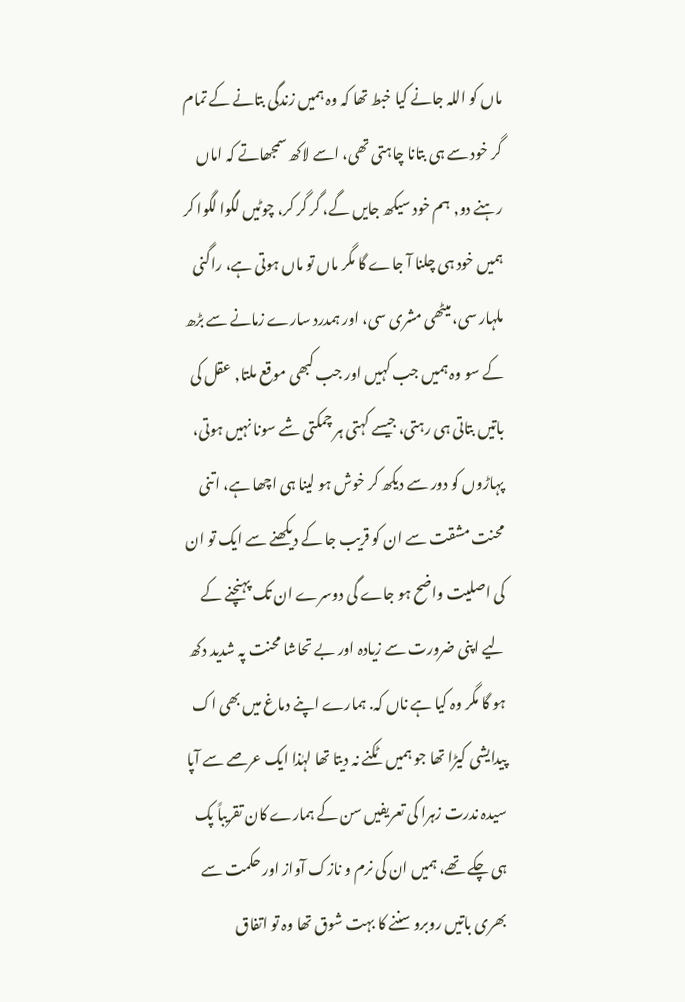ماں کو اللہ جانے کیا خبط تھا کہ وہ ہمیں زندگی بتانے کے تمام گر خود سے ہی بتانا چاہتی تھی، اسے لاکھ سمجھاتے کہ اماں رہنے دو, ہم خود سیکھ جایں گے، گر گر کر، چوٹیں لگوا لگوا کر ہمیں خود ہی چلنا آ جاے گا مگر ماں تو ماں ہوتی ہے، راگنی ملہار سی، میٹھی مشری سی، اور ہمدرد سارے زمانے سے بڑھ کے سو وہ ہمیں جب کہیں اور جب کبھی موقع ملتا, عقل کی باتیں بتاتی ہی رہتی، جیسے کہتی ہر چمکتی شے سونا نہیں ہوتی، پہاڑوں کو دور سے دیکھ کر خوش ہو لینا ہی اچھا ہے، اتنی محنت مشقت سے ان کو قریب جا کے دیکھنے سے ایک تو ان کی اصلیت واضح ہو جاے گی دوسرے ان تک پہنچنے کے لیے اپنی ضرورت سے زیادہ اور بے تحاشا محنت پہ شدید دکھ ہو گا مگر وہ کیا ہے ناں کہ. ہمارے اپنے دماغ میں بھی اک پیدایشی کیڑا تھا جو ہمیں ٹکنے نہ دیتا تھا لہٰذا ایک عرصے سے آپا سیدہ ندرت زہرا کی تعریفیں سن کے ہمارے کان تقریباً پک ہی چکے تھے، ہمیں ان کی نرم و نازک آواز اور حکمت سے بھری باتیں روبرو سننے کا بہت شوق تھا وہ تو اتفاق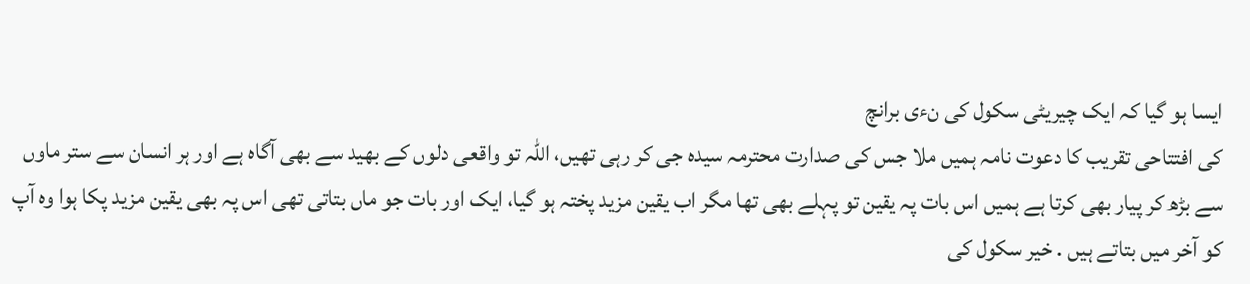ایسا ہو گیا کہ ایک چیریٹی سکول کی نءی برانچ
کی افتتاحی تقریب کا دعوت نامہ ہمیں ملا جس کی صدارت محترمہ سیدہ جی کر رہی تھیں، اللہ تو واقعی دلوں کے بھید سے بھی آگاہ ہے اور ہر انسان سے ستر ماوں سے بڑھ کر پیار بھی کرتا ہے ہمیں اس بات پہ یقین تو پہلے بھی تھا مگر اب یقین مزید پختہ ہو گیا، ایک اور بات جو ماں بتاتی تھی اس پہ بھی یقین مزید پکا ہوا وہ آپ کو آخر میں بتاتے ہیں . خیر سکول کی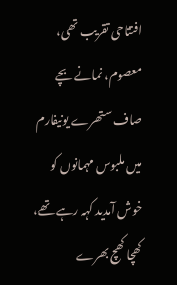افتتاحی تقریب تھی، معصوم، نمانے بچے صاف ستھرے یونیفارم میں ملبوس مہمانوں کو خوش آمدید کہہ رہے تھے، کھچا کھچ بھرے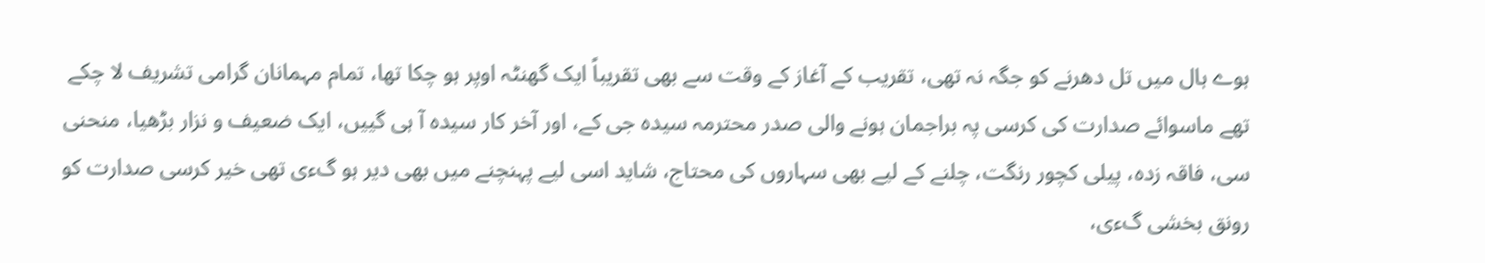ہوے ہال میں تل دھرنے کو جگہ نہ تھی، تقریب کے آغاز کے وقت سے بھی تقریباً ایک گھنٹہ اوپر ہو چکا تھا، تمام مہمانان گرامی تشریف لا چکے تھے ماسوائے صدارت کی کرسی پہ براجمان ہونے والی صدر محترمہ سیدہ جی کے، اور آخر کار سیدہ آ ہی گییں، ایک ضعیف و نزار بڑھیا، منحنی سی، فاقہ زدہ، پیلی کچور رنگت، چلنے کے لیے بھی سہاروں کی محتاج، شاید اسی لیے پہنچنے میں بھی دیر ہو گءی تھی خیر کرسی صدارت کو رونق بخشی گءی،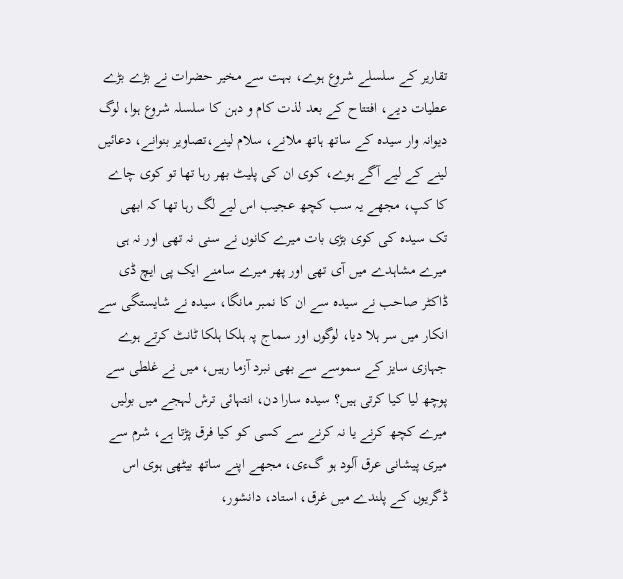تقاریر کے سلسلے شروع ہوے، بہت سے مخیر حضرات نے بڑے بڑے عطیات دیے، افتتاح کے بعد لذت کام و دہن کا سلسلہ شروع ہوا، لوگ دیوانہ وار سیدہ کے ساتھ ہاتھ ملانے، سلام لینے،تصاویر بنوانے، دعائیں لینے کے لیے آگے ہوے، کوی ان کی پلیٹ بھر رہا تھا تو کوی چاے کا کپ، مجھے یہ سب کچھ عجیب اس لیے لگ رہا تھا کہ ابھی تک سیدہ کی کوی بڑی بات میرے کانوں نے سنی نہ تھی اور نہ ہی میرے مشاہدے میں آی تھی اور پھر میرے سامنے ایک پی ایچ ڈی ڈاکٹر صاحب نے سیدہ سے ان کا نمبر مانگا، سیدہ نے شایستگی سے انکار میں سر ہلا دیا، لوگوں اور سماج پہ ہلکا ہلکا ٹانٹ کرتے ہوے جہازی سایز کے سموسے سے بھی نبرد آزما رہیں، میں نے غلطی سے پوچھ لیا کیا کرتی ہیں؟ سیدہ سارا دن، انتہائی ترش لہجے میں بولیں میرے کچھ کرنے یا نہ کرنے سے کسی کو کیا فرق پڑتا ہے، شرم سے میری پیشانی عرق آلود ہو گءی، مجھے اپنے ساتھ بیٹھی ہوی اس ڈگریوں کے پلندے میں غرق، استاد، دانشور،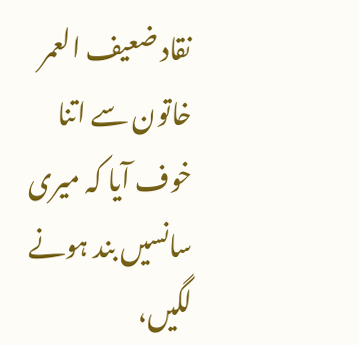نقاد ضعیف العمر خاتون سے اتنا خوف آیا کہ میری سانسیں بند ہونے لگیں،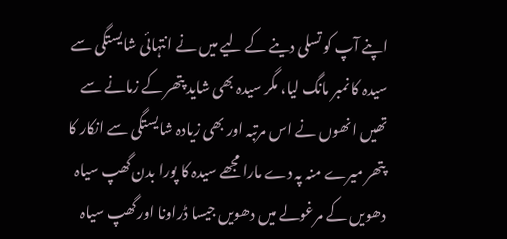اپنے آپ کو تسلی دینے کے لیے میں نے انتہائی شایستگی سے سیدہ کا نمبر مانگ لیا، مگر سیدہ بھی شاید پتھر کے زمانے سے تھیں انھوں نے اس مرتبہ اور بھی زیادہ شایستگی سے انکار کا پتھر میرے منہ پہ دے مارا مجھے سیدہ کا پورا بدن گھپ سیاہ دھویں کے مرغولے میں دھویں جیسا ڈراونا اور گھپ سیاہ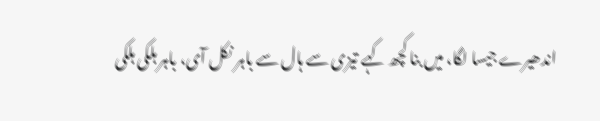اندھیرے جیسا لگا، میں بنا کچھ کہے تیزی سے ہال سے باہر نکل آی، باہر ہلکی ہلکی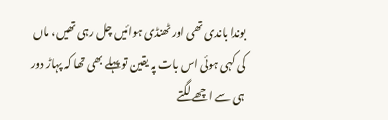بوندا باندی تھی اور ٹھنڈی ہوائیں چل رہی تھیں، ماں کی کہی ہوئی اس بات پہ یقین تو پہلے بھی تھا کہ پہاڑ دور ہی سے اچھے لگتے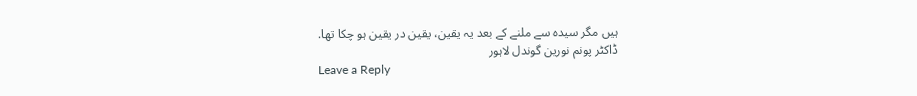ہیں مگر سیدہ سے ملنے کے بعد یہ یقین، یقین در یقین ہو چکا تھا.
ڈاکٹر پونم نورین گوندل لاہور
Leave a Reply